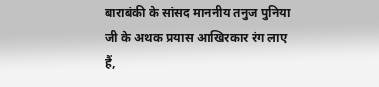बाराबंकी के सांसद माननीय तनुज पुनिया जी के अथक प्रयास आखिरकार रंग लाए हैं,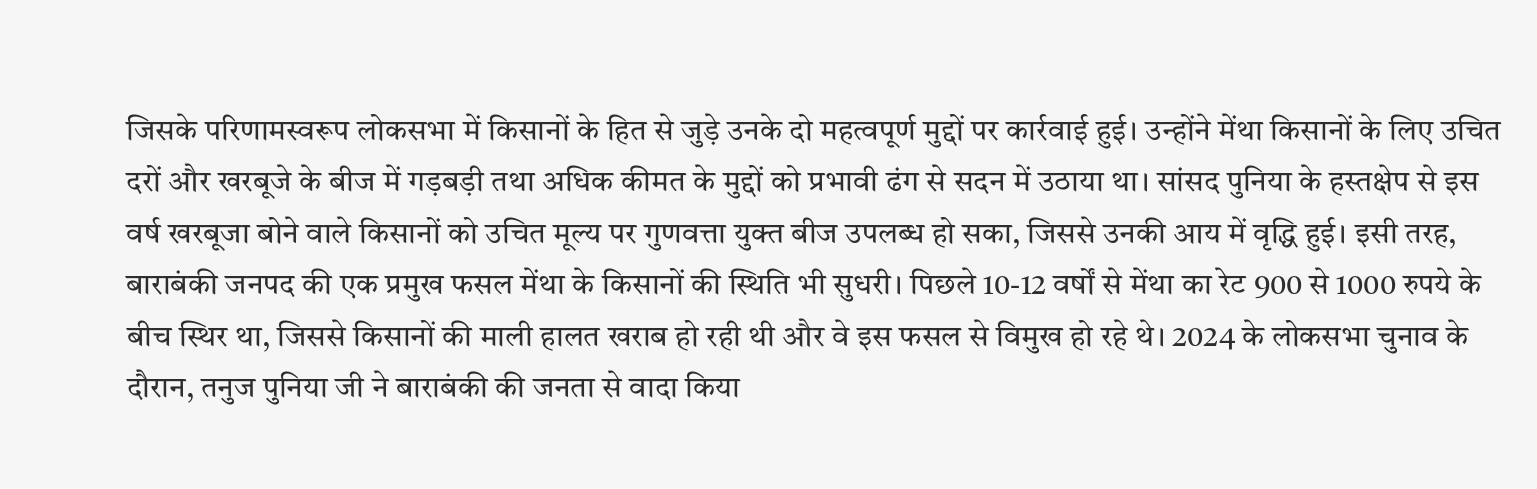जिसके परिणामस्वरूप लोकसभा में किसानों के हित से जुड़े उनके दो महत्वपूर्ण मुद्दों पर कार्रवाई हुई। उन्होंने मेंथा किसानों के लिए उचित दरों और खरबूजे के बीज में गड़बड़ी तथा अधिक कीमत के मुद्दों को प्रभावी ढंग से सदन में उठाया था। सांसद पुनिया के हस्तक्षेप से इस वर्ष खरबूजा बोने वाले किसानों को उचित मूल्य पर गुणवत्ता युक्त बीज उपलब्ध हो सका, जिससे उनकी आय में वृद्धि हुई। इसी तरह, बाराबंकी जनपद की एक प्रमुख फसल मेंथा के किसानों की स्थिति भी सुधरी। पिछले 10-12 वर्षों से मेंथा का रेट 900 से 1000 रुपये के बीच स्थिर था, जिससे किसानों की माली हालत खराब हो रही थी और वे इस फसल से विमुख हो रहे थे। 2024 के लोकसभा चुनाव के दौरान, तनुज पुनिया जी ने बाराबंकी की जनता से वादा किया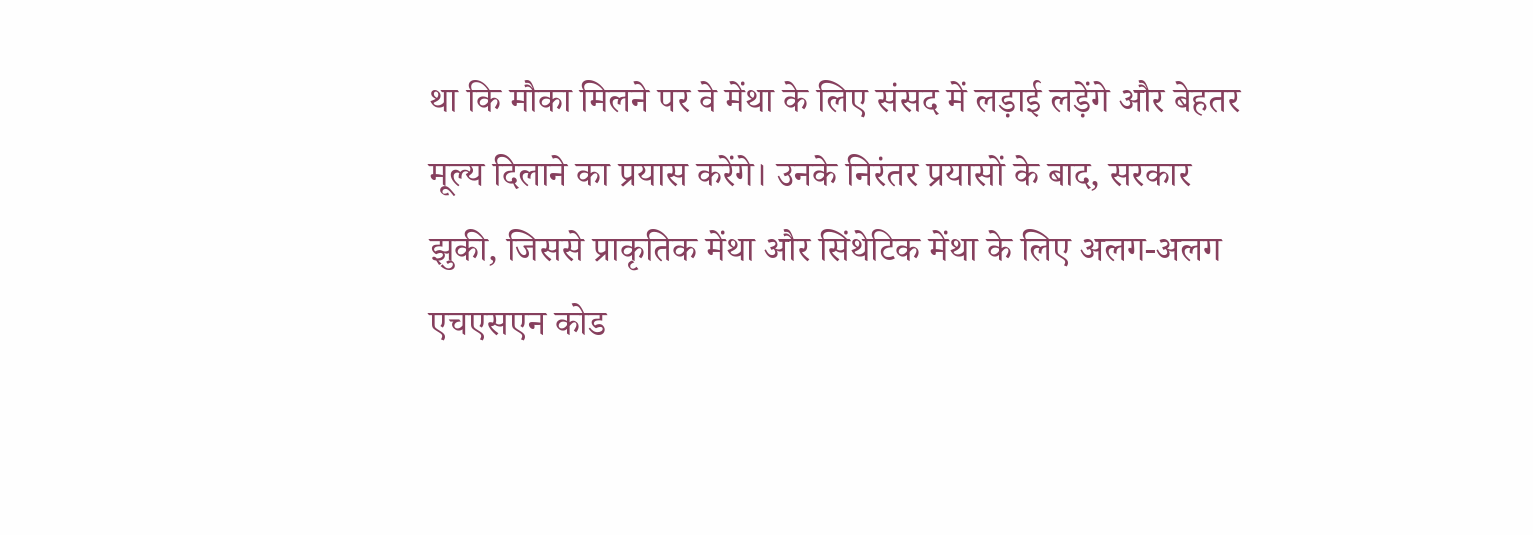था कि मौका मिलने पर वे मेंथा के लिए संसद में लड़ाई लड़ेंगे और बेहतर मूल्य दिलाने का प्रयास करेंगे। उनके निरंतर प्रयासों के बाद, सरकार झुकी, जिससे प्राकृतिक मेंथा और सिंथेटिक मेंथा के लिए अलग-अलग एचएसएन कोड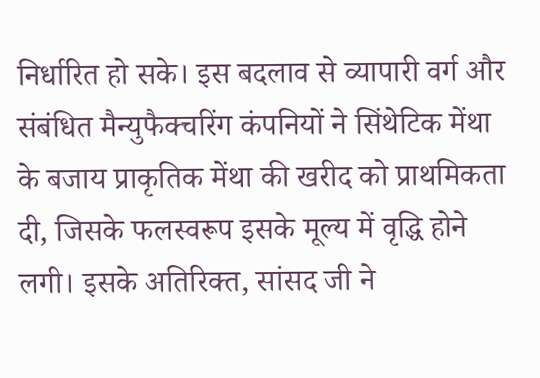निर्धारित हो सके। इस बदलाव से व्यापारी वर्ग और संबंधित मैन्युफैक्चरिंग कंपनियों ने सिंथेटिक मेंथा के बजाय प्राकृतिक मेंथा की खरीद को प्राथमिकता दी, जिसके फलस्वरूप इसके मूल्य में वृद्धि होने लगी। इसके अतिरिक्त, सांसद जी ने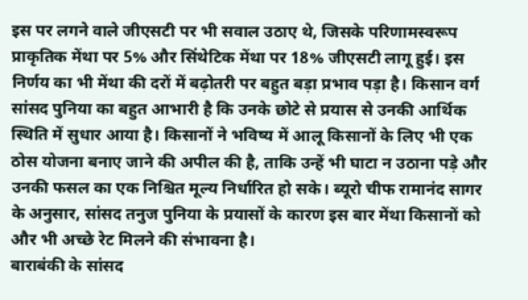इस पर लगने वाले जीएसटी पर भी सवाल उठाए थे, जिसके परिणामस्वरूप प्राकृतिक मेंथा पर 5% और सिंथेटिक मेंथा पर 18% जीएसटी लागू हुई। इस निर्णय का भी मेंथा की दरों में बढ़ोतरी पर बहुत बड़ा प्रभाव पड़ा है। किसान वर्ग सांसद पुनिया का बहुत आभारी है कि उनके छोटे से प्रयास से उनकी आर्थिक स्थिति में सुधार आया है। किसानों ने भविष्य में आलू किसानों के लिए भी एक ठोस योजना बनाए जाने की अपील की है, ताकि उन्हें भी घाटा न उठाना पड़े और उनकी फसल का एक निश्चित मूल्य निर्धारित हो सके। ब्यूरो चीफ रामानंद सागर के अनुसार, सांसद तनुज पुनिया के प्रयासों के कारण इस बार मेंथा किसानों को और भी अच्छे रेट मिलने की संभावना है।
बाराबंकी के सांसद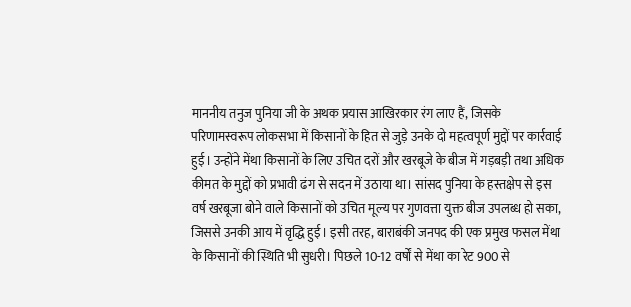माननीय तनुज पुनिया जी के अथक प्रयास आखिरकार रंग लाए हैं, जिसके परिणामस्वरूप लोकसभा में किसानों के हित से जुड़े उनके दो महत्वपूर्ण मुद्दों पर कार्रवाई हुई। उन्होंने मेंथा किसानों के लिए उचित दरों और खरबूजे के बीज में गड़बड़ी तथा अधिक कीमत के मुद्दों को प्रभावी ढंग से सदन में उठाया था। सांसद पुनिया के हस्तक्षेप से इस वर्ष खरबूजा बोने वाले किसानों को उचित मूल्य पर गुणवत्ता युक्त बीज उपलब्ध हो सका, जिससे उनकी आय में वृद्धि हुई। इसी तरह, बाराबंकी जनपद की एक प्रमुख फसल मेंथा के किसानों की स्थिति भी सुधरी। पिछले 10-12 वर्षों से मेंथा का रेट 900 से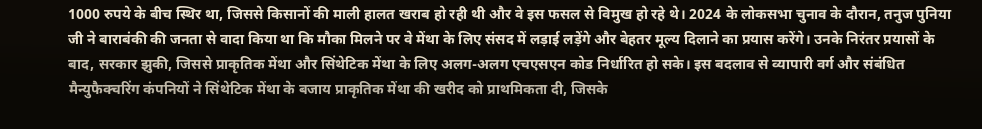1000 रुपये के बीच स्थिर था, जिससे किसानों की माली हालत खराब हो रही थी और वे इस फसल से विमुख हो रहे थे। 2024 के लोकसभा चुनाव के दौरान, तनुज पुनिया जी ने बाराबंकी की जनता से वादा किया था कि मौका मिलने पर वे मेंथा के लिए संसद में लड़ाई लड़ेंगे और बेहतर मूल्य दिलाने का प्रयास करेंगे। उनके निरंतर प्रयासों के बाद, सरकार झुकी, जिससे प्राकृतिक मेंथा और सिंथेटिक मेंथा के लिए अलग-अलग एचएसएन कोड निर्धारित हो सके। इस बदलाव से व्यापारी वर्ग और संबंधित मैन्युफैक्चरिंग कंपनियों ने सिंथेटिक मेंथा के बजाय प्राकृतिक मेंथा की खरीद को प्राथमिकता दी, जिसके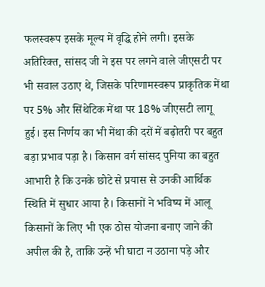फलस्वरूप इसके मूल्य में वृद्धि होने लगी। इसके अतिरिक्त, सांसद जी ने इस पर लगने वाले जीएसटी पर भी सवाल उठाए थे, जिसके परिणामस्वरूप प्राकृतिक मेंथा पर 5% और सिंथेटिक मेंथा पर 18% जीएसटी लागू हुई। इस निर्णय का भी मेंथा की दरों में बढ़ोतरी पर बहुत बड़ा प्रभाव पड़ा है। किसान वर्ग सांसद पुनिया का बहुत आभारी है कि उनके छोटे से प्रयास से उनकी आर्थिक स्थिति में सुधार आया है। किसानों ने भविष्य में आलू किसानों के लिए भी एक ठोस योजना बनाए जाने की अपील की है, ताकि उन्हें भी घाटा न उठाना पड़े और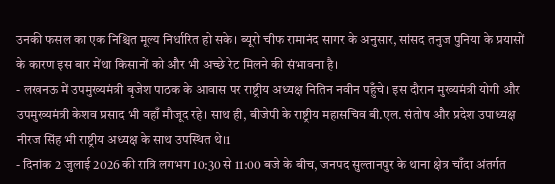उनकी फसल का एक निश्चित मूल्य निर्धारित हो सके। ब्यूरो चीफ रामानंद सागर के अनुसार, सांसद तनुज पुनिया के प्रयासों के कारण इस बार मेंथा किसानों को और भी अच्छे रेट मिलने की संभावना है।
- लखनऊ में उपमुख्यमंत्री बृजेश पाठक के आवास पर राष्ट्रीय अध्यक्ष नितिन नवीन पहुँचे। इस दौरान मुख्यमंत्री योगी और उपमुख्यमंत्री केशव प्रसाद भी वहाँ मौजूद रहे। साथ ही, बीजेपी के राष्ट्रीय महासचिव बी.एल. संतोष और प्रदेश उपाध्यक्ष नीरज सिंह भी राष्ट्रीय अध्यक्ष के साथ उपस्थित थे।1
- दिनांक 2 जुलाई 2026 की रात्रि लगभग 10:30 से 11:00 बजे के बीच, जनपद सुल्तानपुर के थाना क्षेत्र चाँदा अंतर्गत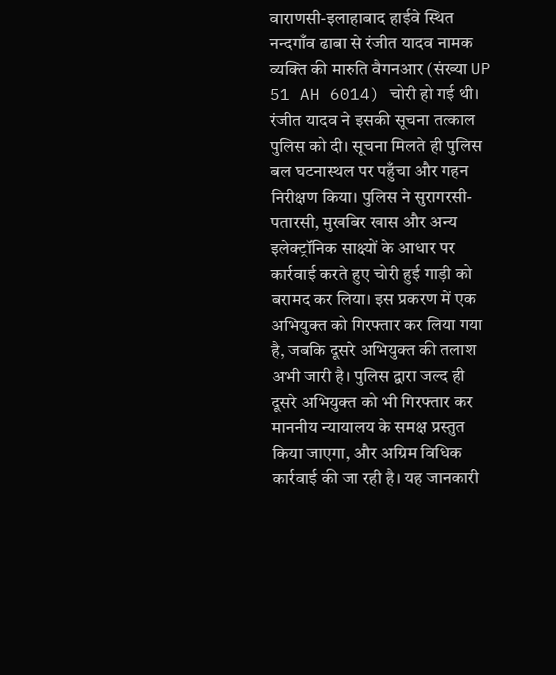वाराणसी-इलाहाबाद हाईवे स्थित नन्दगाँव ढाबा से रंजीत यादव नामक व्यक्ति की मारुति वैगनआर (संख्या UP 51 AH 6014) चोरी हो गई थी। रंजीत यादव ने इसकी सूचना तत्काल पुलिस को दी। सूचना मिलते ही पुलिस बल घटनास्थल पर पहुँचा और गहन निरीक्षण किया। पुलिस ने सुरागरसी-पतारसी, मुखबिर खास और अन्य इलेक्ट्रॉनिक साक्ष्यों के आधार पर कार्रवाई करते हुए चोरी हुई गाड़ी को बरामद कर लिया। इस प्रकरण में एक अभियुक्त को गिरफ्तार कर लिया गया है, जबकि दूसरे अभियुक्त की तलाश अभी जारी है। पुलिस द्वारा जल्द ही दूसरे अभियुक्त को भी गिरफ्तार कर माननीय न्यायालय के समक्ष प्रस्तुत किया जाएगा, और अग्रिम विधिक कार्रवाई की जा रही है। यह जानकारी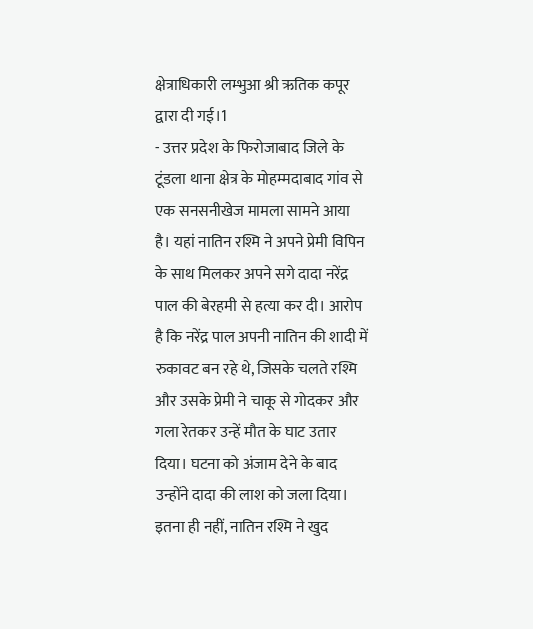क्षेत्राधिकारी लम्भुआ श्री ऋतिक कपूर द्वारा दी गई।1
- उत्तर प्रदेश के फिरोजाबाद जिले के टूंडला थाना क्षेत्र के मोहम्मदाबाद गांव से एक सनसनीखेज मामला सामने आया है। यहां नातिन रश्मि ने अपने प्रेमी विपिन के साथ मिलकर अपने सगे दादा नरेंद्र पाल की बेरहमी से हत्या कर दी। आरोप है कि नरेंद्र पाल अपनी नातिन की शादी में रुकावट बन रहे थे, जिसके चलते रश्मि और उसके प्रेमी ने चाकू से गोदकर और गला रेतकर उन्हें मौत के घाट उतार दिया। घटना को अंजाम देने के बाद उन्होंने दादा की लाश को जला दिया। इतना ही नहीं, नातिन रश्मि ने खुद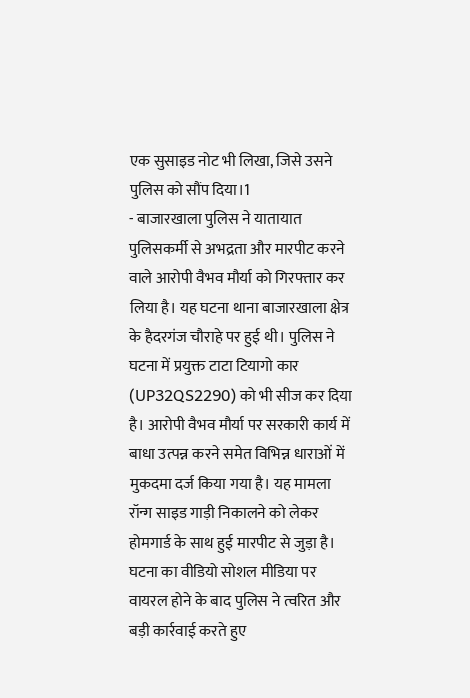एक सुसाइड नोट भी लिखा, जिसे उसने पुलिस को सौंप दिया।1
- बाजारखाला पुलिस ने यातायात पुलिसकर्मी से अभद्रता और मारपीट करने वाले आरोपी वैभव मौर्या को गिरफ्तार कर लिया है। यह घटना थाना बाजारखाला क्षेत्र के हैदरगंज चौराहे पर हुई थी। पुलिस ने घटना में प्रयुक्त टाटा टियागो कार (UP32QS2290) को भी सीज कर दिया है। आरोपी वैभव मौर्या पर सरकारी कार्य में बाधा उत्पन्न करने समेत विभिन्न धाराओं में मुकदमा दर्ज किया गया है। यह मामला रॉन्ग साइड गाड़ी निकालने को लेकर होमगार्ड के साथ हुई मारपीट से जुड़ा है। घटना का वीडियो सोशल मीडिया पर वायरल होने के बाद पुलिस ने त्वरित और बड़ी कार्रवाई करते हुए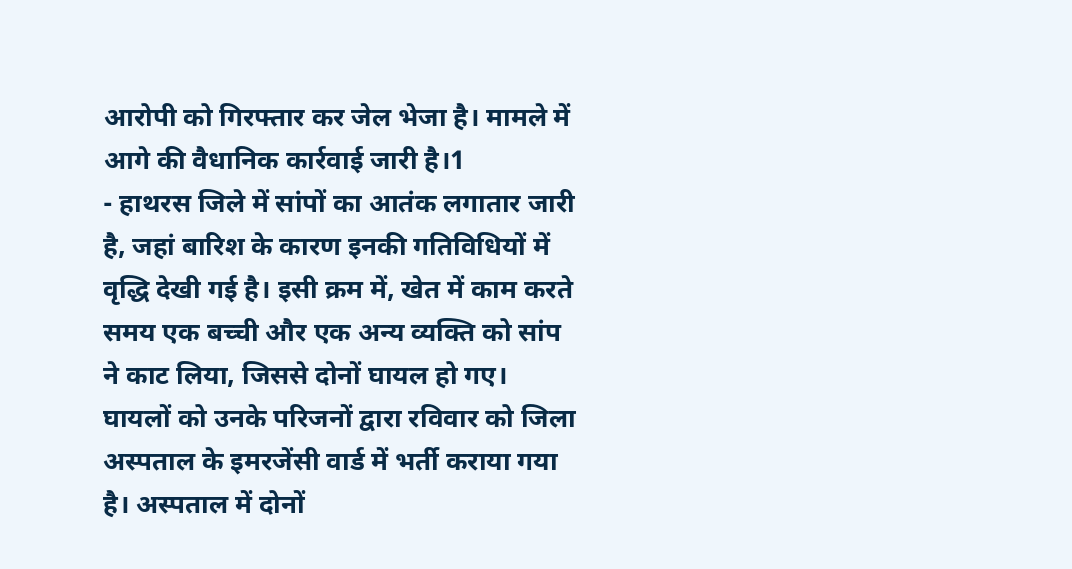आरोपी को गिरफ्तार कर जेल भेजा है। मामले में आगे की वैधानिक कार्रवाई जारी है।1
- हाथरस जिले में सांपों का आतंक लगातार जारी है, जहां बारिश के कारण इनकी गतिविधियों में वृद्धि देखी गई है। इसी क्रम में, खेत में काम करते समय एक बच्ची और एक अन्य व्यक्ति को सांप ने काट लिया, जिससे दोनों घायल हो गए। घायलों को उनके परिजनों द्वारा रविवार को जिला अस्पताल के इमरजेंसी वार्ड में भर्ती कराया गया है। अस्पताल में दोनों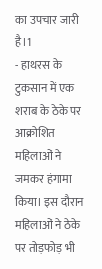का उपचार जारी है।1
- हाथरस के टुकसान में एक शराब के ठेके पर आक्रोशित महिलाओं ने जमकर हंगामा किया। इस दौरान महिलाओं ने ठेके पर तोड़फोड़ भी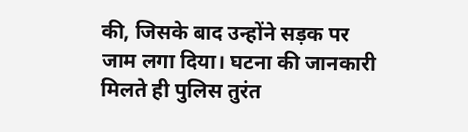की, जिसके बाद उन्होंने सड़क पर जाम लगा दिया। घटना की जानकारी मिलते ही पुलिस तुरंत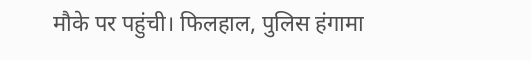मौके पर पहुंची। फिलहाल, पुलिस हंगामा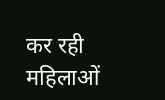कर रही महिलाओं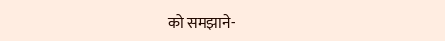को समझाने-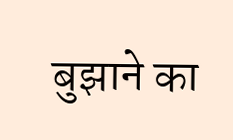बुझाने का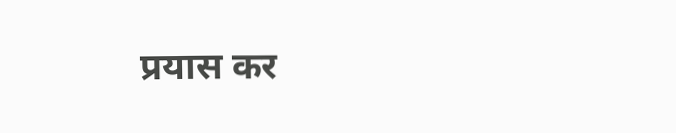प्रयास कर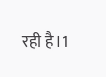रही है।1